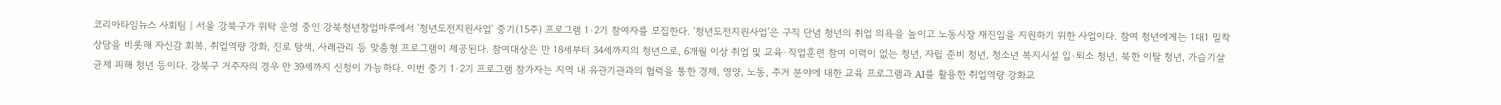코리아타임뉴스 사회팀 | 서울 강북구가 위탁 운영 중인 강북청년창업마루에서 '청년도전지원사업' 중기(15주) 프로그램 1·2기 참여자를 모집한다. ‘청년도전지원사업’은 구직 단념 청년의 취업 의욕을 높이고 노동시장 재진입을 지원하기 위한 사업이다. 참여 청년에게는 1대1 밀착 상담을 비롯해 자신감 회복, 취업역량 강화, 진로 탐색, 사례관리 등 맞춤형 프로그램이 제공된다. 참여대상은 만 18세부터 34세까지의 청년으로, 6개월 이상 취업 및 교육·직업훈련 참여 이력이 없는 청년, 자립 준비 청년, 청소년 복지시설 입·퇴소 청년, 북한 이탈 청년, 가습기살균제 피해 청년 등이다. 강북구 거주자의 경우 만 39세까지 신청이 가능하다. 이번 중기 1·2기 프로그램 참가자는 지역 내 유관기관과의 협력을 통한 경제, 영양, 노동, 주거 분야에 대한 교육 프로그램과 AI를 활용한 취업역량 강화교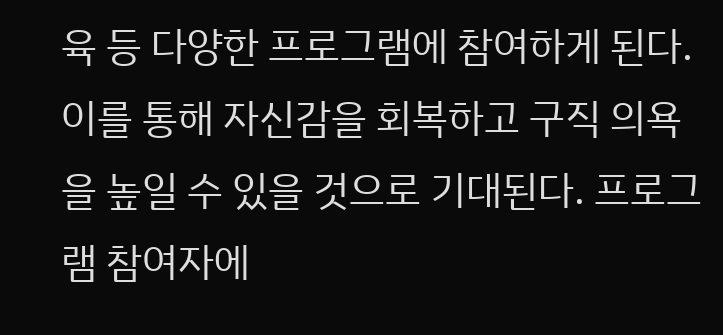육 등 다양한 프로그램에 참여하게 된다. 이를 통해 자신감을 회복하고 구직 의욕을 높일 수 있을 것으로 기대된다. 프로그램 참여자에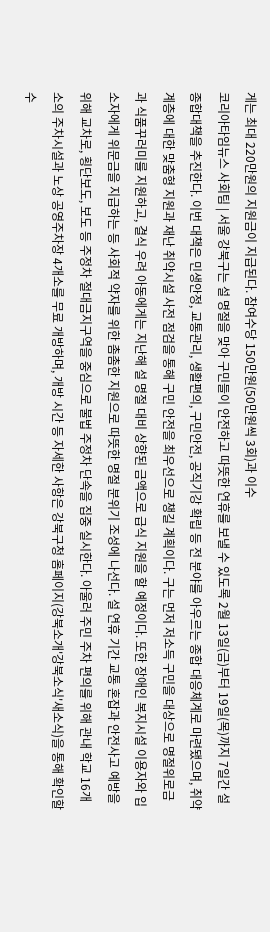게는 최대 220만원의 지원금이 지급된다. 참여수당 150만원(50만원씩 3회)과 이수
코리아타임뉴스 사회팀 | 서울 강북구는 설 명절을 맞아 구민들이 안전하고 따뜻한 연휴를 보낼 수 있도록 2월 13일(금)부터 19일(목)까지 7일간 설 종합대책을 추진한다. 이번 대책은 민생안정, 교통관리, 생활편의, 구민안전, 공직기강 확립 등 전 분야를 아우르는 종합 대응체계로 마련됐으며, 취약계층에 대한 맞춤형 지원과 재난 취약시설 사전 점검을 통해 구민 안전을 최우선으로 챙길 계획이다. 구는 먼저 저소득 구민을 대상으로 명절위로금과 식품꾸러미를 지원하고, 결식 우려 아동에게는 지난해 설 명절 대비 상향된 금액으로 급식 지원을 할 예정이다. 또한 장애인 복지시설 이용자와 입소자에게 위문금을 지급하는 등 사회적 약자를 위한 촘촘한 지원으로 따뜻한 명절 분위기 조성에 나선다. 설 연휴 기간 교통 혼잡과 안전사고 예방을 위해 교차로, 횡단보도, 보도 등 주정차 절대금지구역을 중심으로 불법 주정차 단속을 집중 실시한다. 아울러 주민 주차 편의를 위해 관내 학교 16개소의 주차시설과 노상 공영주차장 4개소를 무료 개방하며, 개방 시간 등 자세한 사항은 강북구청 홈페이지(강북소개'강북소식'새소식)을 통해 확인할 수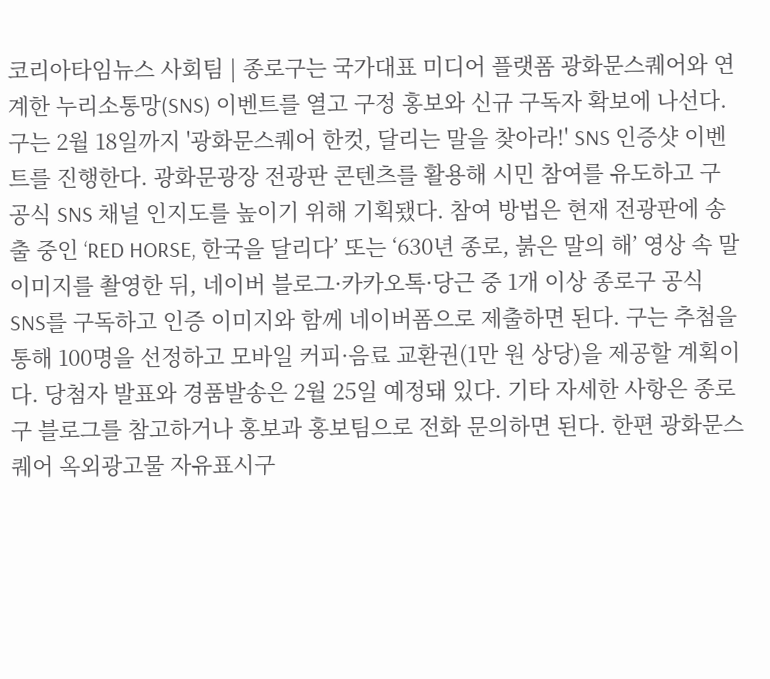코리아타임뉴스 사회팀 | 종로구는 국가대표 미디어 플랫폼 광화문스퀘어와 연계한 누리소통망(SNS) 이벤트를 열고 구정 홍보와 신규 구독자 확보에 나선다. 구는 2월 18일까지 '광화문스퀘어 한컷, 달리는 말을 찾아라!' SNS 인증샷 이벤트를 진행한다. 광화문광장 전광판 콘텐츠를 활용해 시민 참여를 유도하고 구 공식 SNS 채널 인지도를 높이기 위해 기획됐다. 참여 방법은 현재 전광판에 송출 중인 ‘RED HORSE, 한국을 달리다’ 또는 ‘630년 종로, 붉은 말의 해’ 영상 속 말 이미지를 촬영한 뒤, 네이버 블로그·카카오톡·당근 중 1개 이상 종로구 공식 SNS를 구독하고 인증 이미지와 함께 네이버폼으로 제출하면 된다. 구는 추첨을 통해 100명을 선정하고 모바일 커피·음료 교환권(1만 원 상당)을 제공할 계획이다. 당첨자 발표와 경품발송은 2월 25일 예정돼 있다. 기타 자세한 사항은 종로구 블로그를 참고하거나 홍보과 홍보팀으로 전화 문의하면 된다. 한편 광화문스퀘어 옥외광고물 자유표시구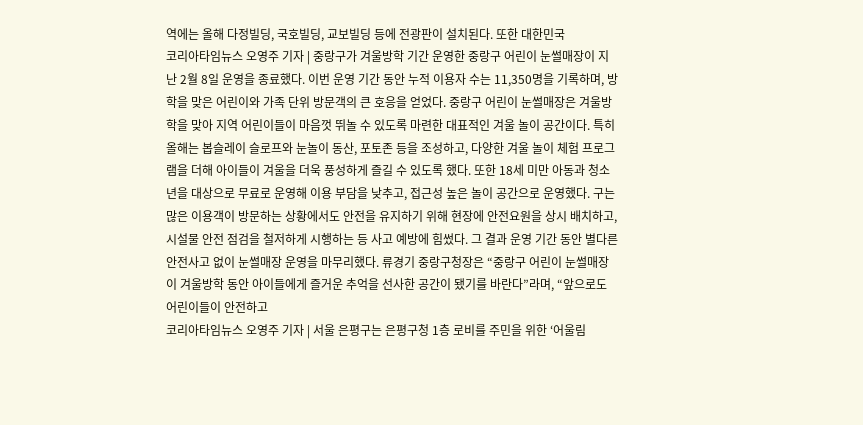역에는 올해 다정빌딩, 국호빌딩, 교보빌딩 등에 전광판이 설치된다. 또한 대한민국
코리아타임뉴스 오영주 기자 | 중랑구가 겨울방학 기간 운영한 중랑구 어린이 눈썰매장이 지난 2월 8일 운영을 종료했다. 이번 운영 기간 동안 누적 이용자 수는 11,350명을 기록하며, 방학을 맞은 어린이와 가족 단위 방문객의 큰 호응을 얻었다. 중랑구 어린이 눈썰매장은 겨울방학을 맞아 지역 어린이들이 마음껏 뛰놀 수 있도록 마련한 대표적인 겨울 놀이 공간이다. 특히 올해는 봅슬레이 슬로프와 눈놀이 동산, 포토존 등을 조성하고, 다양한 겨울 놀이 체험 프로그램을 더해 아이들이 겨울을 더욱 풍성하게 즐길 수 있도록 했다. 또한 18세 미만 아동과 청소년을 대상으로 무료로 운영해 이용 부담을 낮추고, 접근성 높은 놀이 공간으로 운영했다. 구는 많은 이용객이 방문하는 상황에서도 안전을 유지하기 위해 현장에 안전요원을 상시 배치하고, 시설물 안전 점검을 철저하게 시행하는 등 사고 예방에 힘썼다. 그 결과 운영 기간 동안 별다른 안전사고 없이 눈썰매장 운영을 마무리했다. 류경기 중랑구청장은 “중랑구 어린이 눈썰매장이 겨울방학 동안 아이들에게 즐거운 추억을 선사한 공간이 됐기를 바란다”라며, “앞으로도 어린이들이 안전하고
코리아타임뉴스 오영주 기자 | 서울 은평구는 은평구청 1층 로비를 주민을 위한 ‘어울림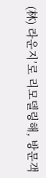(林) 라운지’로 리모델링해, 방문객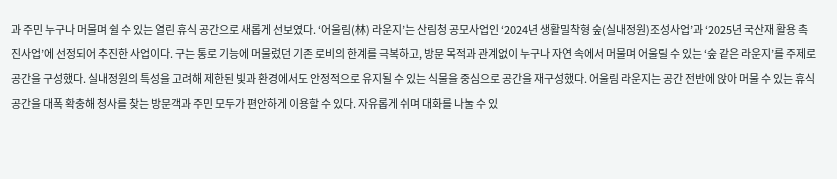과 주민 누구나 머물며 쉴 수 있는 열린 휴식 공간으로 새롭게 선보였다. ‘어울림(林) 라운지’는 산림청 공모사업인 ‘2024년 생활밀착형 숲(실내정원)조성사업’과 ‘2025년 국산재 활용 촉진사업’에 선정되어 추진한 사업이다. 구는 통로 기능에 머물렀던 기존 로비의 한계를 극복하고, 방문 목적과 관계없이 누구나 자연 속에서 머물며 어울릴 수 있는 ‘숲 같은 라운지’를 주제로 공간을 구성했다. 실내정원의 특성을 고려해 제한된 빛과 환경에서도 안정적으로 유지될 수 있는 식물을 중심으로 공간을 재구성했다. 어울림 라운지는 공간 전반에 앉아 머물 수 있는 휴식 공간을 대폭 확충해 청사를 찾는 방문객과 주민 모두가 편안하게 이용할 수 있다. 자유롭게 쉬며 대화를 나눌 수 있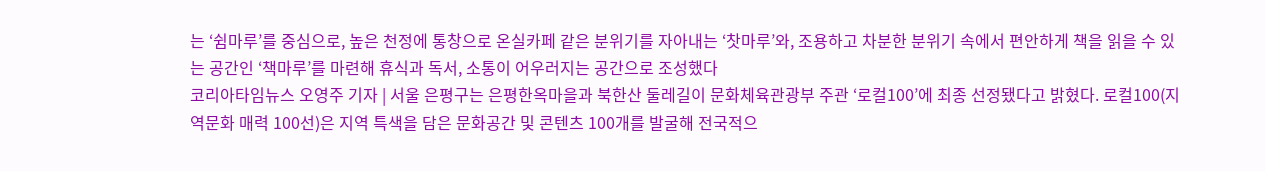는 ‘쉼마루’를 중심으로, 높은 천정에 통창으로 온실카페 같은 분위기를 자아내는 ‘찻마루’와, 조용하고 차분한 분위기 속에서 편안하게 책을 읽을 수 있는 공간인 ‘책마루’를 마련해 휴식과 독서, 소통이 어우러지는 공간으로 조성했다
코리아타임뉴스 오영주 기자 | 서울 은평구는 은평한옥마을과 북한산 둘레길이 문화체육관광부 주관 ‘로컬100’에 최종 선정됐다고 밝혔다. 로컬100(지역문화 매력 100선)은 지역 특색을 담은 문화공간 및 콘텐츠 100개를 발굴해 전국적으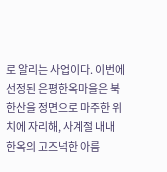로 알리는 사업이다. 이번에 선정된 은평한옥마을은 북한산을 정면으로 마주한 위치에 자리해, 사계절 내내 한옥의 고즈넉한 아름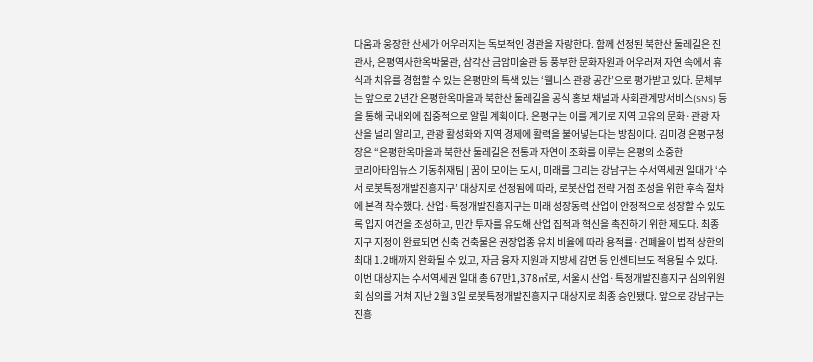다움과 웅장한 산세가 어우러지는 독보적인 경관을 자랑한다. 함께 선정된 북한산 둘레길은 진관사, 은평역사한옥박물관, 삼각산 금암미술관 등 풍부한 문화자원과 어우러져 자연 속에서 휴식과 치유를 경험할 수 있는 은평만의 특색 있는 ‘웰니스 관광 공간’으로 평가받고 있다. 문체부는 앞으로 2년간 은평한옥마을과 북한산 둘레길을 공식 홍보 채널과 사회관계망서비스(SNS) 등을 통해 국내외에 집중적으로 알릴 계획이다. 은평구는 이를 계기로 지역 고유의 문화·관광 자산을 널리 알리고, 관광 활성화와 지역 경제에 활력을 불어넣는다는 방침이다. 김미경 은평구청장은 “은평한옥마을과 북한산 둘레길은 전통과 자연이 조화를 이루는 은평의 소중한
코리아타임뉴스 기동취재팀 | 꿈이 모이는 도시, 미래를 그리는 강남구는 수서역세권 일대가 ‘수서 로봇특정개발진흥지구’ 대상지로 선정됨에 따라, 로봇산업 전략 거점 조성을 위한 후속 절차에 본격 착수했다. 산업·특정개발진흥지구는 미래 성장동력 산업이 안정적으로 성장할 수 있도록 입지 여건을 조성하고, 민간 투자를 유도해 산업 집적과 혁신을 촉진하기 위한 제도다. 최종 지구 지정이 완료되면 신축 건축물은 권장업종 유치 비율에 따라 용적률·건폐율이 법적 상한의 최대 1.2배까지 완화될 수 있고, 자금 융자 지원과 지방세 감면 등 인센티브도 적용될 수 있다. 이번 대상지는 수서역세권 일대 총 67만1,378㎡로, 서울시 산업·특정개발진흥지구 심의위원회 심의를 거쳐 지난 2월 3일 로봇특정개발진흥지구 대상지로 최종 승인됐다. 앞으로 강남구는 진흥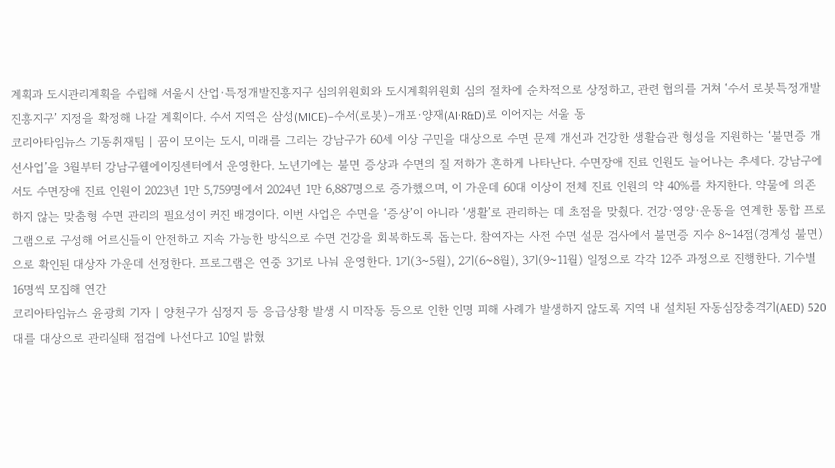계획과 도시관리계획을 수립해 서울시 산업·특정개발진흥지구 심의위원회와 도시계획위원회 심의 절차에 순차적으로 상정하고, 관련 협의를 거쳐 ‘수서 로봇특정개발진흥지구’ 지정을 확정해 나갈 계획이다. 수서 지역은 삼성(MICE)–수서(로봇)–개포·양재(AI·R&D)로 이어지는 서울 동
코리아타임뉴스 기동취재팀 | 꿈이 모이는 도시, 미래를 그리는 강남구가 60세 이상 구민을 대상으로 수면 문제 개선과 건강한 생활습관 형성을 지원하는 ‘불면증 개선사업’을 3월부터 강남구웰에이징센터에서 운영한다. 노년기에는 불면 증상과 수면의 질 저하가 흔하게 나타난다. 수면장애 진료 인원도 늘어나는 추세다. 강남구에서도 수면장애 진료 인원이 2023년 1만 5,759명에서 2024년 1만 6,887명으로 증가했으며, 이 가운데 60대 이상이 전체 진료 인원의 약 40%를 차지한다. 약물에 의존하지 않는 맞춤형 수면 관리의 필요성이 커진 배경이다. 이번 사업은 수면을 ‘증상’이 아니라 ‘생활’로 관리하는 데 초점을 맞췄다. 건강·영양·운동을 연계한 통합 프로그램으로 구성해 어르신들이 안전하고 지속 가능한 방식으로 수면 건강을 회복하도록 돕는다. 참여자는 사전 수면 설문 검사에서 불면증 지수 8~14점(경계성 불면)으로 확인된 대상자 가운데 선정한다. 프로그램은 연중 3기로 나눠 운영한다. 1기(3~5월), 2기(6~8월), 3기(9~11월) 일정으로 각각 12주 과정으로 진행한다. 기수별 16명씩 모집해 연간
코리아타임뉴스 윤광희 기자 | 양천구가 심정지 등 응급상황 발생 시 미작동 등으로 인한 인명 피해 사례가 발생하지 않도록 지역 내 설치된 자동심장충격기(AED) 520대를 대상으로 관리실태 점검에 나선다고 10일 밝혔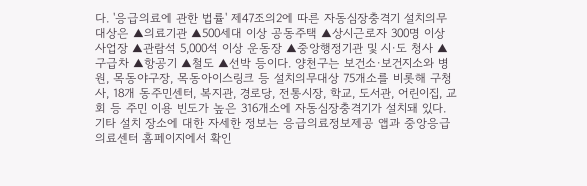다. '응급의료에 관한 법률' 제47조의2에 따른 자동심장충격기 설치의무대상은 ▲의료기관 ▲500세대 이상 공동주택 ▲상시근로자 300명 이상 사업장 ▲관람석 5,000석 이상 운동장 ▲중앙행정기관 및 시·도 청사 ▲구급차 ▲항공기 ▲철도 ▲선박 등이다. 양천구는 보건소·보건지소와 병원, 목동야구장, 목동아이스링크 등 설치의무대상 75개소를 비롯해 구청사, 18개 동주민센터, 복지관, 경로당, 전통시장, 학교, 도서관, 어린이집, 교회 등 주민 이용 빈도가 높은 316개소에 자동심장충격기가 설치돼 있다. 기타 설치 장소에 대한 자세한 정보는 응급의료정보제공 앱과 중앙응급의료센터 홈페이지에서 확인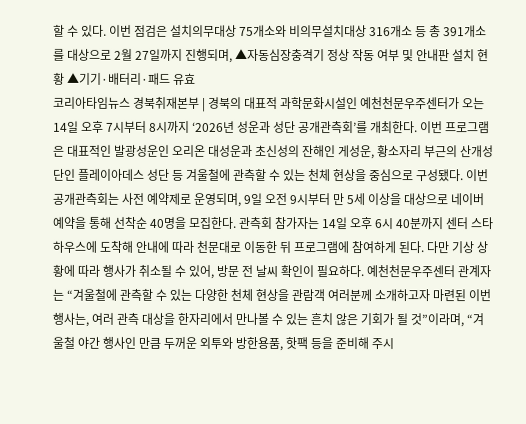할 수 있다. 이번 점검은 설치의무대상 75개소와 비의무설치대상 316개소 등 총 391개소를 대상으로 2월 27일까지 진행되며, ▲자동심장충격기 정상 작동 여부 및 안내판 설치 현황 ▲기기·배터리·패드 유효
코리아타임뉴스 경북취재본부 | 경북의 대표적 과학문화시설인 예천천문우주센터가 오는 14일 오후 7시부터 8시까지 ‘2026년 성운과 성단 공개관측회’를 개최한다. 이번 프로그램은 대표적인 발광성운인 오리온 대성운과 초신성의 잔해인 게성운, 황소자리 부근의 산개성단인 플레이아데스 성단 등 겨울철에 관측할 수 있는 천체 현상을 중심으로 구성됐다. 이번 공개관측회는 사전 예약제로 운영되며, 9일 오전 9시부터 만 5세 이상을 대상으로 네이버 예약을 통해 선착순 40명을 모집한다. 관측회 참가자는 14일 오후 6시 40분까지 센터 스타하우스에 도착해 안내에 따라 천문대로 이동한 뒤 프로그램에 참여하게 된다. 다만 기상 상황에 따라 행사가 취소될 수 있어, 방문 전 날씨 확인이 필요하다. 예천천문우주센터 관계자는 “겨울철에 관측할 수 있는 다양한 천체 현상을 관람객 여러분께 소개하고자 마련된 이번 행사는, 여러 관측 대상을 한자리에서 만나볼 수 있는 흔치 않은 기회가 될 것”이라며, “겨울철 야간 행사인 만큼 두꺼운 외투와 방한용품, 핫팩 등을 준비해 주시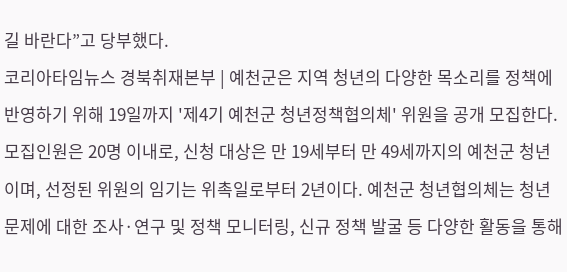길 바란다”고 당부했다.
코리아타임뉴스 경북취재본부 | 예천군은 지역 청년의 다양한 목소리를 정책에 반영하기 위해 19일까지 '제4기 예천군 청년정책협의체' 위원을 공개 모집한다. 모집인원은 20명 이내로, 신청 대상은 만 19세부터 만 49세까지의 예천군 청년이며, 선정된 위원의 임기는 위촉일로부터 2년이다. 예천군 청년협의체는 청년 문제에 대한 조사·연구 및 정책 모니터링, 신규 정책 발굴 등 다양한 활동을 통해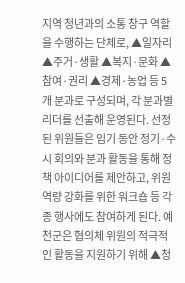지역 청년과의 소통 창구 역할을 수행하는 단체로, ▲일자리 ▲주거·생활 ▲복지·문화 ▲참여·권리 ▲경제·농업 등 5개 분과로 구성되며, 각 분과별 리더를 선출해 운영된다. 선정된 위원들은 임기 동안 정기·수시 회의와 분과 활동을 통해 정책 아이디어를 제안하고, 위원 역량 강화를 위한 워크숍 등 각종 행사에도 참여하게 된다. 예천군은 협의체 위원의 적극적인 활동을 지원하기 위해 ▲청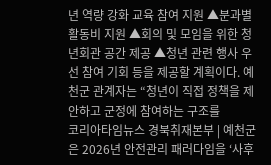년 역량 강화 교육 참여 지원 ▲분과별 활동비 지원 ▲회의 및 모임을 위한 청년회관 공간 제공 ▲청년 관련 행사 우선 참여 기회 등을 제공할 계획이다. 예천군 관계자는 “청년이 직접 정책을 제안하고 군정에 참여하는 구조를
코리아타임뉴스 경북취재본부 | 예천군은 2026년 안전관리 패러다임을 ‘사후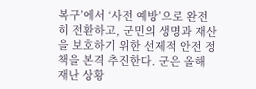복구’에서 ‘사전 예방’으로 완전히 전환하고, 군민의 생명과 재산을 보호하기 위한 선제적 안전 정책을 본격 추진한다. 군은 올해 재난 상황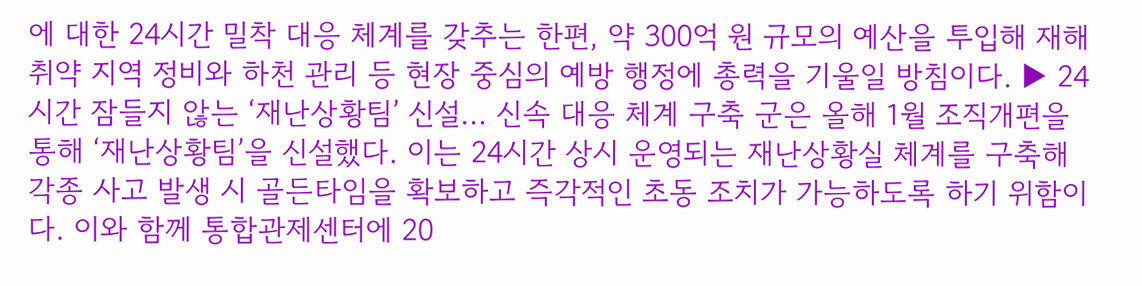에 대한 24시간 밀착 대응 체계를 갖추는 한편, 약 300억 원 규모의 예산을 투입해 재해 취약 지역 정비와 하천 관리 등 현장 중심의 예방 행정에 총력을 기울일 방침이다. ▶ 24시간 잠들지 않는 ‘재난상황팀’ 신설… 신속 대응 체계 구축 군은 올해 1월 조직개편을 통해 ‘재난상황팀’을 신설했다. 이는 24시간 상시 운영되는 재난상황실 체계를 구축해 각종 사고 발생 시 골든타임을 확보하고 즉각적인 초동 조치가 가능하도록 하기 위함이다. 이와 함께 통합관제센터에 20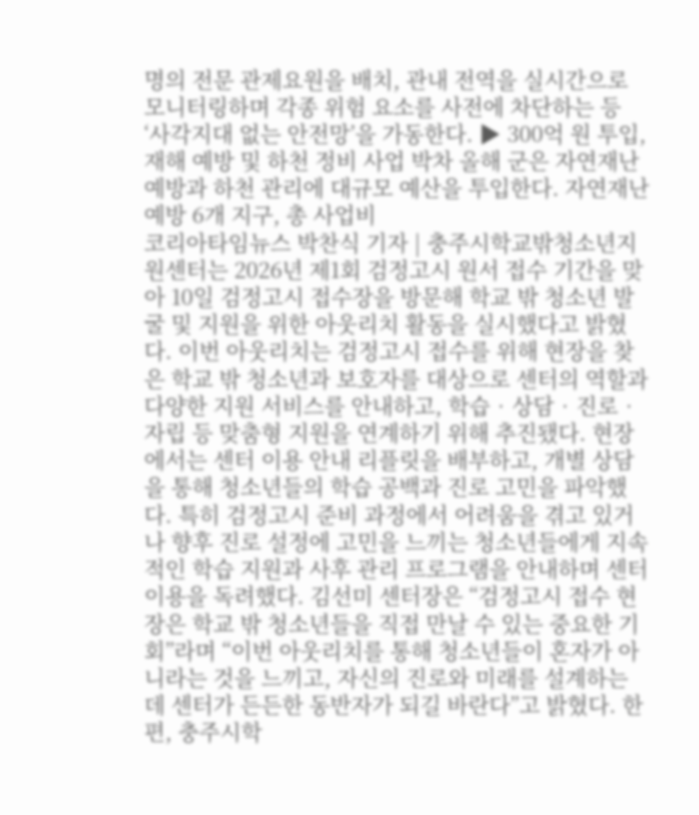명의 전문 관제요원을 배치, 관내 전역을 실시간으로 모니터링하며 각종 위험 요소를 사전에 차단하는 등 ‘사각지대 없는 안전망’을 가동한다. ▶ 300억 원 투입, 재해 예방 및 하천 정비 사업 박차 올해 군은 자연재난 예방과 하천 관리에 대규모 예산을 투입한다. 자연재난 예방 6개 지구, 총 사업비
코리아타임뉴스 박찬식 기자 | 충주시학교밖청소년지원센터는 2026년 제1회 검정고시 원서 접수 기간을 맞아 10일 검정고시 접수장을 방문해 학교 밖 청소년 발굴 및 지원을 위한 아웃리치 활동을 실시했다고 밝혔다. 이번 아웃리치는 검정고시 접수를 위해 현장을 찾은 학교 밖 청소년과 보호자를 대상으로 센터의 역할과 다양한 지원 서비스를 안내하고, 학습‧상담‧진로‧자립 등 맞춤형 지원을 연계하기 위해 추진됐다. 현장에서는 센터 이용 안내 리플릿을 배부하고, 개별 상담을 통해 청소년들의 학습 공백과 진로 고민을 파악했다. 특히 검정고시 준비 과정에서 어려움을 겪고 있거나 향후 진로 설정에 고민을 느끼는 청소년들에게 지속적인 학습 지원과 사후 관리 프로그램을 안내하며 센터 이용을 독려했다. 김선미 센터장은 “검정고시 접수 현장은 학교 밖 청소년들을 직접 만날 수 있는 중요한 기회”라며 “이번 아웃리치를 통해 청소년들이 혼자가 아니라는 것을 느끼고, 자신의 진로와 미래를 설계하는 데 센터가 든든한 동반자가 되길 바란다”고 밝혔다. 한편, 충주시학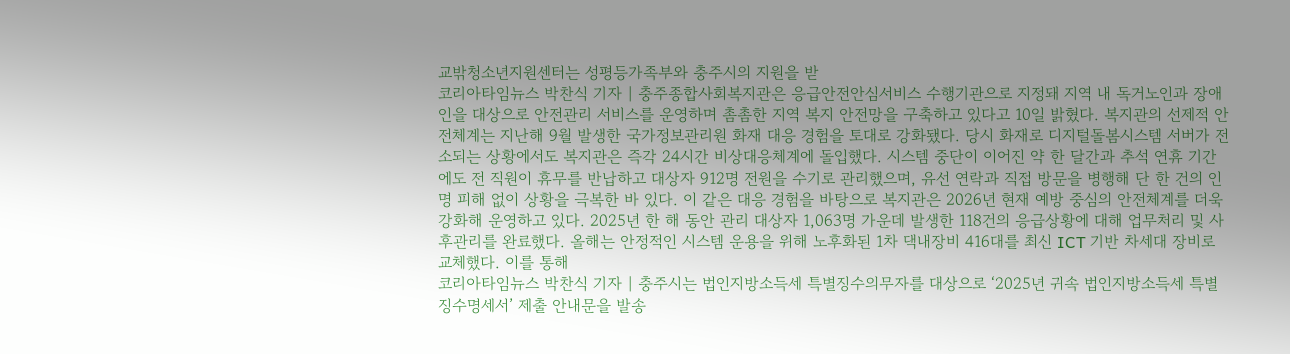교밖청소년지원센터는 성평등가족부와 충주시의 지원을 받
코리아타임뉴스 박찬식 기자 | 충주종합사회복지관은 응급안전안심서비스 수행기관으로 지정돼 지역 내 독거노인과 장애인을 대상으로 안전관리 서비스를 운영하며 촘촘한 지역 복지 안전망을 구축하고 있다고 10일 밝혔다. 복지관의 선제적 안전체계는 지난해 9월 발생한 국가정보관리원 화재 대응 경험을 토대로 강화됐다. 당시 화재로 디지털돌봄시스템 서버가 전소되는 상황에서도 복지관은 즉각 24시간 비상대응체계에 돌입했다. 시스템 중단이 이어진 약 한 달간과 추석 연휴 기간에도 전 직원이 휴무를 반납하고 대상자 912명 전원을 수기로 관리했으며, 유선 연락과 직접 방문을 병행해 단 한 건의 인명 피해 없이 상황을 극복한 바 있다. 이 같은 대응 경험을 바탕으로 복지관은 2026년 현재 예방 중심의 안전체계를 더욱 강화해 운영하고 있다. 2025년 한 해 동안 관리 대상자 1,063명 가운데 발생한 118건의 응급상황에 대해 업무처리 및 사후관리를 완료했다. 올해는 안정적인 시스템 운용을 위해 노후화된 1차 댁내장비 416대를 최신 ICT 기반 차세대 장비로 교체했다. 이를 통해
코리아타임뉴스 박찬식 기자 | 충주시는 법인지방소득세 특별징수의무자를 대상으로 ‘2025년 귀속 법인지방소득세 특별징수명세서’ 제출 안내문을 발송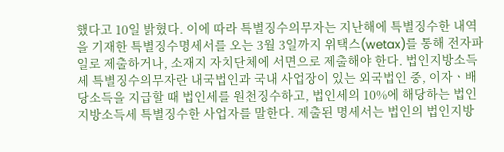했다고 10일 밝혔다. 이에 따라 특별징수의무자는 지난해에 특별징수한 내역을 기재한 특별징수명세서를 오는 3월 3일까지 위택스(wetax)를 통해 전자파일로 제출하거나, 소재지 자치단체에 서면으로 제출해야 한다. 법인지방소득세 특별징수의무자란 내국법인과 국내 사업장이 있는 외국법인 중, 이자ㆍ배당소득을 지급할 때 법인세를 원천징수하고, 법인세의 10%에 해당하는 법인지방소득세 특별징수한 사업자를 말한다. 제출된 명세서는 법인의 법인지방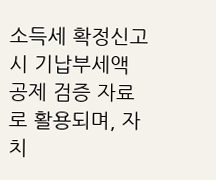소득세 확정신고 시 기납부세액 공제 검증 자료로 활용되며, 자치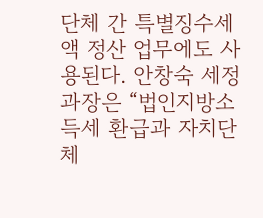단체 간 특별징수세액 정산 업무에도 사용된다. 안창숙 세정과장은 “법인지방소득세 환급과 자치단체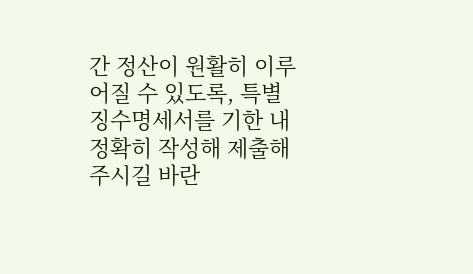간 정산이 원활히 이루어질 수 있도록, 특별징수명세서를 기한 내 정확히 작성해 제출해주시길 바란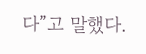다”고 말했다.